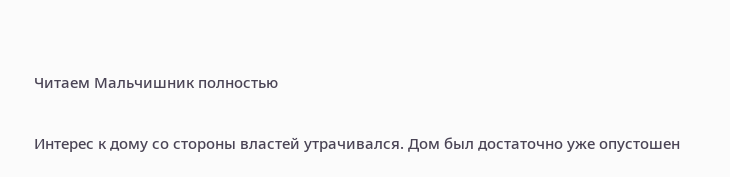Читаем Мальчишник полностью

Интерес к дому со стороны властей утрачивался. Дом был достаточно уже опустошен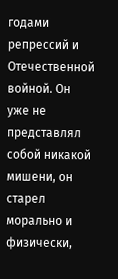годами репрессий и Отечественной войной. Он уже не представлял собой никакой мишени, он старел морально и физически,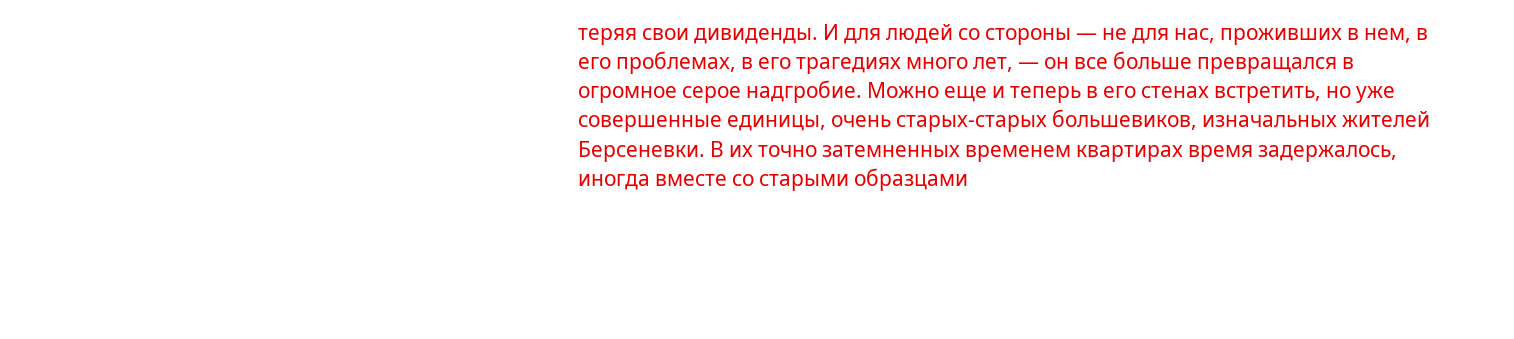теряя свои дивиденды. И для людей со стороны — не для нас, проживших в нем, в его проблемах, в его трагедиях много лет, — он все больше превращался в огромное серое надгробие. Можно еще и теперь в его стенах встретить, но уже совершенные единицы, очень старых-старых большевиков, изначальных жителей Берсеневки. В их точно затемненных временем квартирах время задержалось, иногда вместе со старыми образцами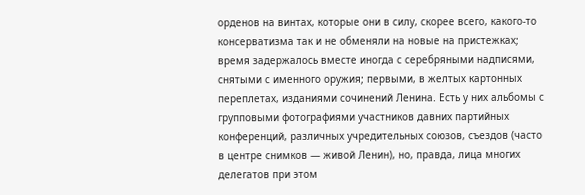орденов на винтах, которые они в силу, скорее всего, какого-то консерватизма так и не обменяли на новые на пристежках; время задержалось вместе иногда с серебряными надписями, снятыми с именного оружия; первыми, в желтых картонных переплетах, изданиями сочинений Ленина. Есть у них альбомы с групповыми фотографиями участников давних партийных конференций, различных учредительных союзов, съездов (часто в центре снимков — живой Ленин), но, правда, лица многих делегатов при этом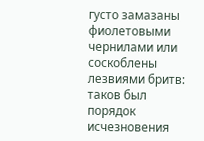густо замазаны фиолетовыми чернилами или соскоблены лезвиями бритв: таков был порядок исчезновения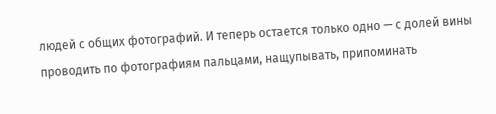людей с общих фотографий. И теперь остается только одно — с долей вины проводить по фотографиям пальцами, нащупывать, припоминать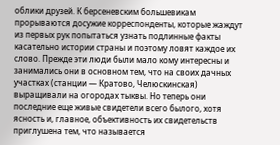облики друзей. К берсеневским большевикам прорываются досужие корреспонденты, которые жаждут из первых рук попытаться узнать подлинные факты касательно истории страны и поэтому ловят каждое их слово. Прежде эти люди были мало кому интересны и занимались они в основном тем, что на своих дачных участках (станции — Кратово, Челюскинская) выращивали на огородах тыквы. Но теперь они последние еще живые свидетели всего былого, хотя ясность и, главное, объективность их свидетельств приглушена тем, что называется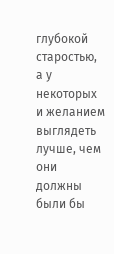глубокой старостью, а у некоторых и желанием выглядеть лучше, чем они должны были бы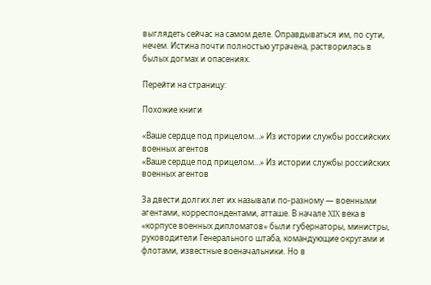выглядеть сейчас на самом деле. Оправдываться им, по сути, нечем. Истина почти полностью утрачена, растворилась в былых догмах и опасениях.

Перейти на страницу:

Похожие книги

«Ваше сердце под прицелом…» Из истории службы российских военных агентов
«Ваше сердце под прицелом…» Из истории службы российских военных агентов

За двести долгих лет их называли по-разному — военными агентами, корреспондентами, атташе. В начале XIX века в «корпусе военных дипломатов» были губернаторы, министры, руководители Генерального штаба, командующие округами и флотами, известные военачальники. Но в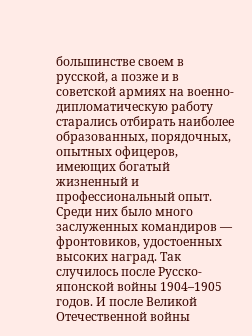большинстве своем в русской, а позже и в советской армиях на военно-дипломатическую работу старались отбирать наиболее образованных, порядочных, опытных офицеров, имеющих богатый жизненный и профессиональный опыт. Среди них было много заслуженных командиров — фронтовиков, удостоенных высоких наград. Так случилось после Русско-японской войны 1904–1905 годов. И после Великой Отечественной войны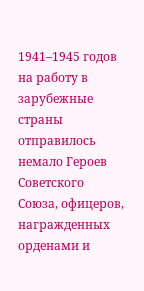1941–1945 годов на работу в зарубежные страны отправилось немало Героев Советского Союза, офицеров, награжденных орденами и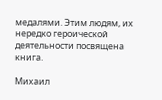медалями. Этим людям, их нередко героической деятельности посвящена книга.

Михаил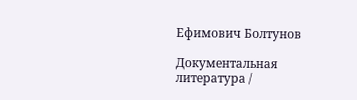Ефимович Болтунов

Документальная литература /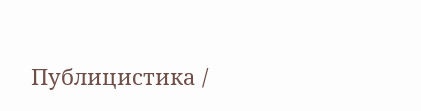Публицистика /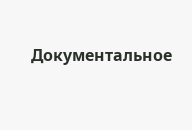Документальное